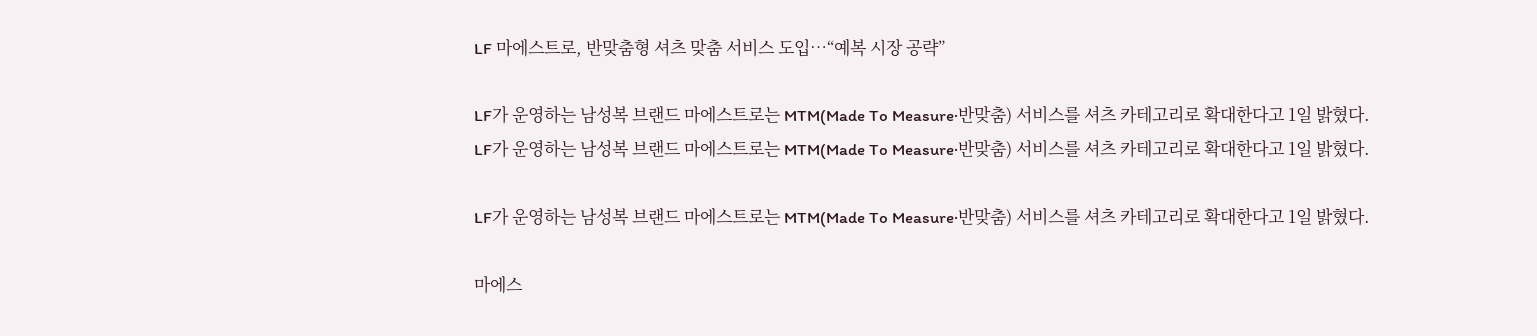LF 마에스트로, 반맞춤형 셔츠 맞춤 서비스 도입…“예복 시장 공략”

LF가 운영하는 남성복 브랜드 마에스트로는 MTM(Made To Measure·반맞춤) 서비스를 셔츠 카테고리로 확대한다고 1일 밝혔다.
LF가 운영하는 남성복 브랜드 마에스트로는 MTM(Made To Measure·반맞춤) 서비스를 셔츠 카테고리로 확대한다고 1일 밝혔다.

LF가 운영하는 남성복 브랜드 마에스트로는 MTM(Made To Measure·반맞춤) 서비스를 셔츠 카테고리로 확대한다고 1일 밝혔다.

마에스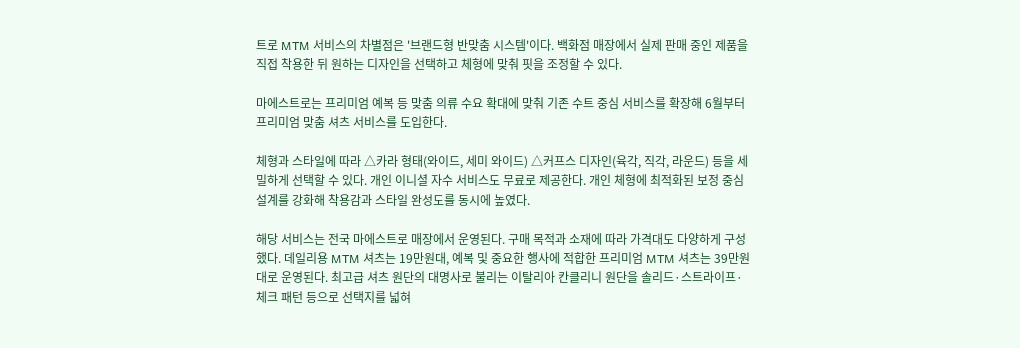트로 MTM 서비스의 차별점은 '브랜드형 반맞춤 시스템'이다. 백화점 매장에서 실제 판매 중인 제품을 직접 착용한 뒤 원하는 디자인을 선택하고 체형에 맞춰 핏을 조정할 수 있다.

마에스트로는 프리미엄 예복 등 맞춤 의류 수요 확대에 맞춰 기존 수트 중심 서비스를 확장해 6월부터 프리미엄 맞춤 셔츠 서비스를 도입한다.

체형과 스타일에 따라 △카라 형태(와이드, 세미 와이드) △커프스 디자인(육각, 직각, 라운드) 등을 세밀하게 선택할 수 있다. 개인 이니셜 자수 서비스도 무료로 제공한다. 개인 체형에 최적화된 보정 중심 설계를 강화해 착용감과 스타일 완성도를 동시에 높였다.

해당 서비스는 전국 마에스트로 매장에서 운영된다. 구매 목적과 소재에 따라 가격대도 다양하게 구성했다. 데일리용 MTM 셔츠는 19만원대, 예복 및 중요한 행사에 적합한 프리미엄 MTM 셔츠는 39만원대로 운영된다. 최고급 셔츠 원단의 대명사로 불리는 이탈리아 칸클리니 원단을 솔리드·스트라이프·체크 패턴 등으로 선택지를 넓혀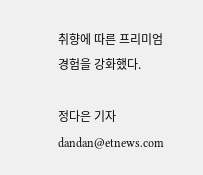취향에 따른 프리미엄 경험을 강화했다.

정다은 기자 dandan@etnews.com